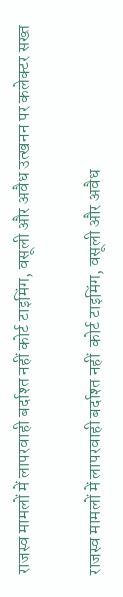राजस्व मामलों में लापरवाही बर्दाश्त नहीं कोर्ट टाइमिंग, वसूली और अवैध उत्खनन पर कलेक्टर सख्त

राजस्व मामलों में लापरवाही बर्दाश्त नहीं  कोर्ट टाइमिंग, वसूली और अवैध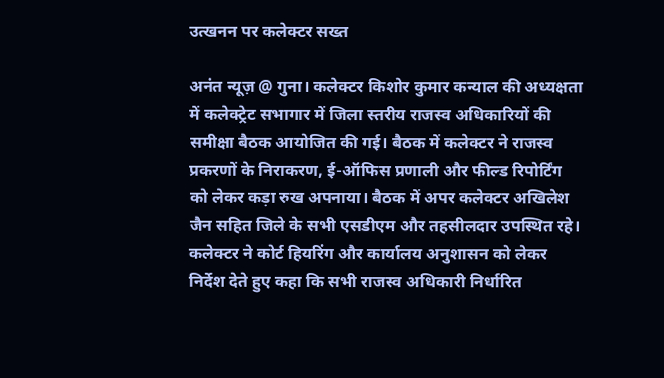उत्खनन पर कलेक्टर सख्त

अनंत न्यूज़ @ गुना। कलेक्टर किशोर कुमार कन्याल की अध्यक्षता में कलेक्ट्रेट सभागार में जिला स्तरीय राजस्व अधिकारियों की समीक्षा बैठक आयोजित की गई। बैठक में कलेक्टर ने राजस्व प्रकरणों के निराकरण, ई-ऑफिस प्रणाली और फील्ड रिपोर्टिंग को लेकर कड़ा रुख अपनाया। बैठक में अपर कलेक्टर अखिलेश जैन सहित जिले के सभी एसडीएम और तहसीलदार उपस्थित रहे।
कलेक्टर ने कोर्ट हियरिंग और कार्यालय अनुशासन को लेकर निर्देश देते हुए कहा कि सभी राजस्व अधिकारी निर्धारित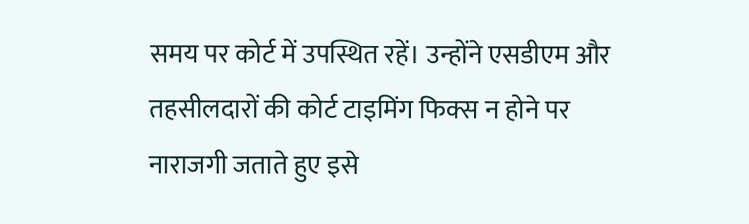समय पर कोर्ट में उपस्थित रहें। उन्होंने एसडीएम और तहसीलदारों की कोर्ट टाइमिंग फिक्स न होने पर नाराजगी जताते हुए इसे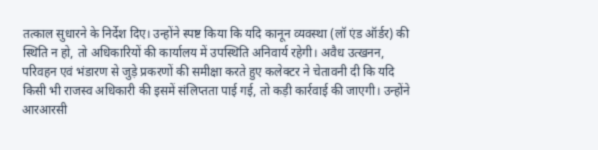तत्काल सुधारने के निर्देश दिए। उन्होंने स्पष्ट किया कि यदि कानून व्यवस्था (लॉ एंड ऑर्डर) की स्थिति न हो, तो अधिकारियों की कार्यालय में उपस्थिति अनिवार्य रहेगी। अवैध उत्खनन, परिवहन एवं भंडारण से जुड़े प्रकरणों की समीक्षा करते हुए कलेक्टर ने चेतावनी दी कि यदि किसी भी राजस्व अधिकारी की इसमें संलिप्तता पाई गई, तो कड़ी कार्रवाई की जाएगी। उन्होंने आरआरसी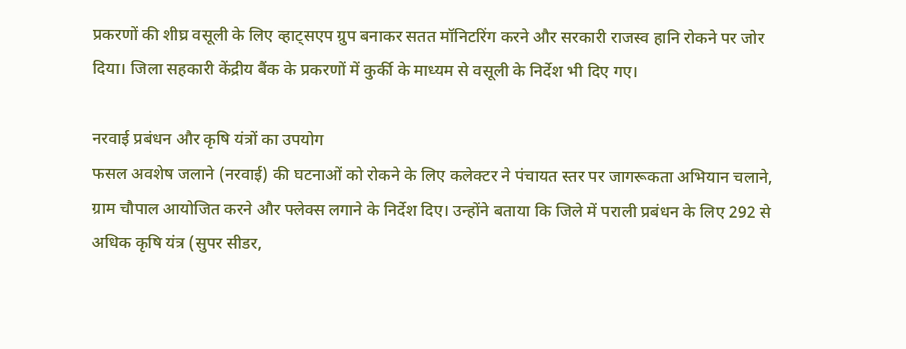प्रकरणों की शीघ्र वसूली के लिए व्हाट्सएप ग्रुप बनाकर सतत मॉनिटरिंग करने और सरकारी राजस्व हानि रोकने पर जोर दिया। जिला सहकारी केंद्रीय बैंक के प्रकरणों में कुर्की के माध्यम से वसूली के निर्देश भी दिए गए।

नरवाई प्रबंधन और कृषि यंत्रों का उपयोग
फसल अवशेष जलाने (नरवाई) की घटनाओं को रोकने के लिए कलेक्टर ने पंचायत स्तर पर जागरूकता अभियान चलाने, ग्राम चौपाल आयोजित करने और फ्लेक्स लगाने के निर्देश दिए। उन्होंने बताया कि जिले में पराली प्रबंधन के लिए 292 से अधिक कृषि यंत्र (सुपर सीडर,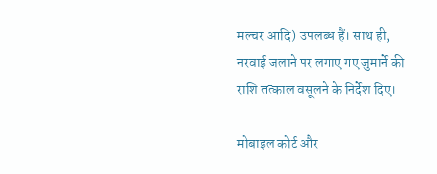मल्चर आदि) उपलब्ध हैं। साथ ही, नरवाई जलाने पर लगाए गए जुमार्ने की राशि तत्काल वसूलने के निर्देश दिए।

मोबाइल कोर्ट और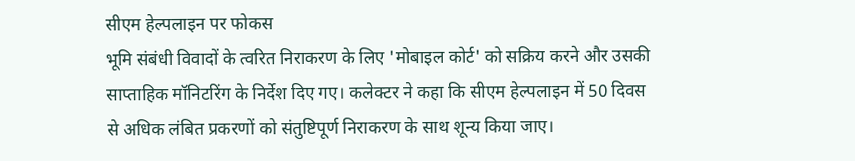सीएम हेल्पलाइन पर फोकस
भूमि संबंधी विवादों के त्वरित निराकरण के लिए 'मोबाइल कोर्ट' को सक्रिय करने और उसकी साप्ताहिक मॉनिटरिंग के निर्देश दिए गए। कलेक्टर ने कहा कि सीएम हेल्पलाइन में 50 दिवस से अधिक लंबित प्रकरणों को संतुष्टिपूर्ण निराकरण के साथ शून्य किया जाए।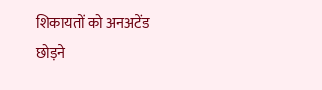शिकायतों को अनअटेंड छोड़ने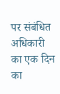पर संबंधित अधिकारी का एक दिन का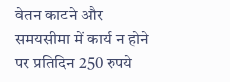वेतन काटने और समयसीमा में कार्य न होने पर प्रतिदिन 250 रुपये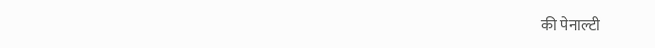की पेनाल्टी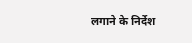लगाने के निर्देश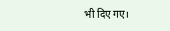भी दिए गए।